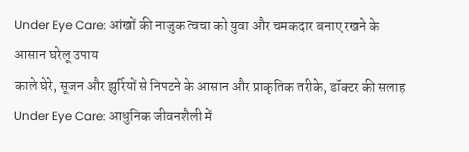Under Eye Care: आंखों की नाजुक त्वचा को युवा और चमकदार बनाए रखने के आसान घरेलू उपाय
काले घेरे, सूजन और झुर्रियों से निपटने के आसान और प्राकृतिक तरीके, डॉक्टर की सलाह
Under Eye Care: आधुनिक जीवनशैली में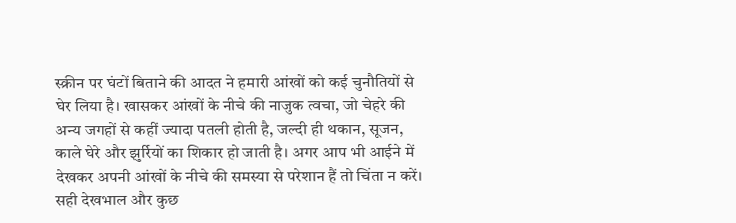स्क्रीन पर घंटों बिताने की आदत ने हमारी आंखों को कई चुनौतियों से घेर लिया है। खासकर आंखों के नीचे की नाजुक त्वचा, जो चेहरे की अन्य जगहों से कहीं ज्यादा पतली होती है, जल्दी ही थकान, सूजन, काले घेरे और झुर्रियों का शिकार हो जाती है। अगर आप भी आईने में देखकर अपनी आंखों के नीचे की समस्या से परेशान हैं तो चिंता न करें। सही देखभाल और कुछ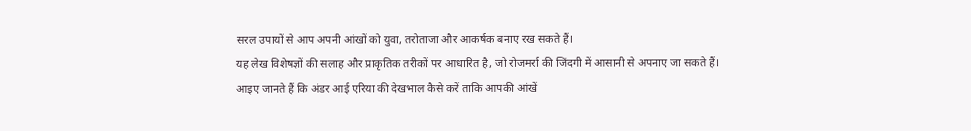सरल उपायों से आप अपनी आंखों को युवा, तरोताजा और आकर्षक बनाए रख सकते हैं।
यह लेख विशेषज्ञों की सलाह और प्राकृतिक तरीकों पर आधारित है, जो रोजमर्रा की जिंदगी में आसानी से अपनाए जा सकते हैं। आइए जानते हैं कि अंडर आई एरिया की देखभाल कैसे करें ताकि आपकी आंखें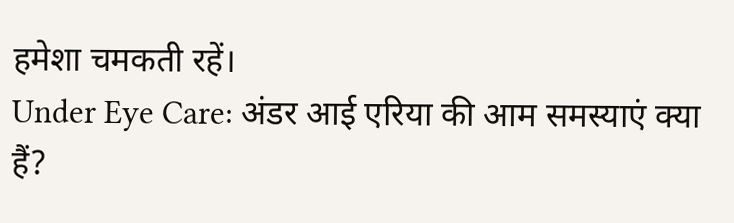हमेशा चमकती रहें।
Under Eye Care: अंडर आई एरिया की आम समस्याएं क्या हैं?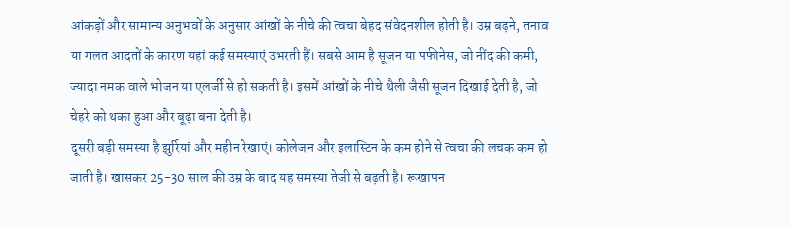आंकड़ों और सामान्य अनुभवों के अनुसार आंखों के नीचे की त्वचा बेहद संवेदनशील होती है। उम्र बढ़ने, तनाव या गलत आदतों के कारण यहां कई समस्याएं उभरती हैं। सबसे आम है सूजन या पफीनेस, जो नींद की कमी, ज्यादा नमक वाले भोजन या एलर्जी से हो सकती है। इसमें आंखों के नीचे थैली जैसी सूजन दिखाई देती है, जो चेहरे को थका हुआ और बूढ़ा बना देती है।
दूसरी बड़ी समस्या है झुर्रियां और महीन रेखाएं। कोलेजन और इलास्टिन के कम होने से त्वचा की लचक कम हो जाती है। खासकर 25-30 साल की उम्र के बाद यह समस्या तेजी से बढ़ती है। रूखापन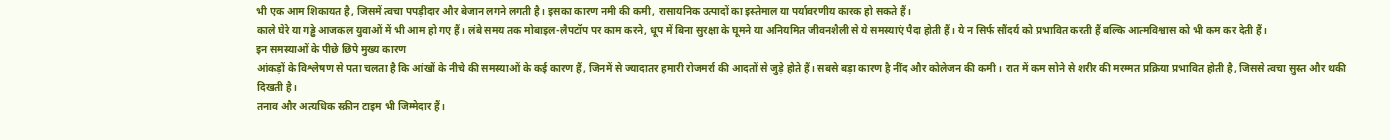भी एक आम शिकायत है, जिसमें त्वचा पपड़ीदार और बेजान लगने लगती है। इसका कारण नमी की कमी, रासायनिक उत्पादों का इस्तेमाल या पर्यावरणीय कारक हो सकते हैं।
काले घेरे या गड्ढे आजकल युवाओं में भी आम हो गए हैं। लंबे समय तक मोबाइल-लैपटॉप पर काम करने, धूप में बिना सुरक्षा के घूमने या अनियमित जीवनशैली से ये समस्याएं पैदा होती हैं। ये न सिर्फ सौंदर्य को प्रभावित करती हैं बल्कि आत्मविश्वास को भी कम कर देती हैं।
इन समस्याओं के पीछे छिपे मुख्य कारण
आंकड़ों के विश्लेषण से पता चलता है कि आंखों के नीचे की समस्याओं के कई कारण हैं, जिनमें से ज्यादातर हमारी रोजमर्रा की आदतों से जुड़े होते हैं। सबसे बड़ा कारण है नींद और कोलेजन की कमी। रात में कम सोने से शरीर की मरम्मत प्रक्रिया प्रभावित होती है, जिससे त्वचा सुस्त और थकी दिखती है।
तनाव और अत्यधिक स्क्रीन टाइम भी जिम्मेदार हैं।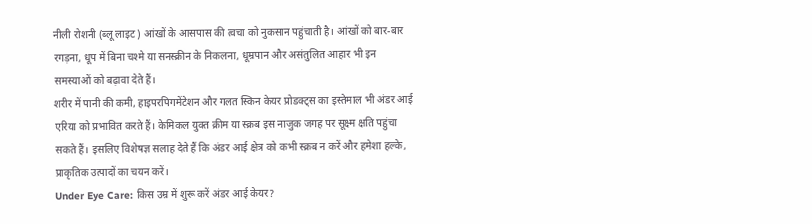नीली रोशनी (ब्लू लाइट) आंखों के आसपास की त्वचा को नुकसान पहुंचाती है। आंखों को बार-बार रगड़ना, धूप में बिना चश्मे या सनस्क्रीन के निकलना, धूम्रपान और असंतुलित आहार भी इन समस्याओं को बढ़ावा देते हैं।
शरीर में पानी की कमी, हाइपरपिगमेंटेशन और गलत स्किन केयर प्रोडक्ट्स का इस्तेमाल भी अंडर आई एरिया को प्रभावित करते हैं। केमिकल युक्त क्रीम या स्क्रब इस नाजुक जगह पर सूक्ष्म क्षति पहुंचा सकते हैं। इसलिए विशेषज्ञ सलाह देते हैं कि अंडर आई क्षेत्र को कभी स्क्रब न करें और हमेशा हल्के, प्राकृतिक उत्पादों का चयन करें।
Under Eye Care: किस उम्र में शुरू करें अंडर आई केयर?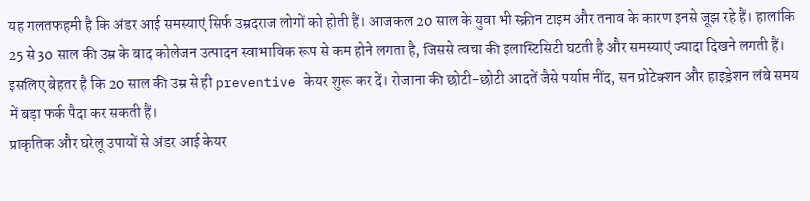यह गलतफहमी है कि अंडर आई समस्याएं सिर्फ उम्रदराज लोगों को होती हैं। आजकल 20 साल के युवा भी स्क्रीन टाइम और तनाव के कारण इनसे जूझ रहे हैं। हालांकि 25 से 30 साल की उम्र के बाद कोलेजन उत्पादन स्वाभाविक रूप से कम होने लगता है, जिससे त्वचा की इलास्टिसिटी घटती है और समस्याएं ज्यादा दिखने लगती हैं।
इसलिए बेहतर है कि 20 साल की उम्र से ही preventive केयर शुरू कर दें। रोजाना की छोटी-छोटी आदतें जैसे पर्याप्त नींद, सन प्रोटेक्शन और हाइड्रेशन लंबे समय में बड़ा फर्क पैदा कर सकती हैं।
प्राकृतिक और घरेलू उपायों से अंडर आई केयर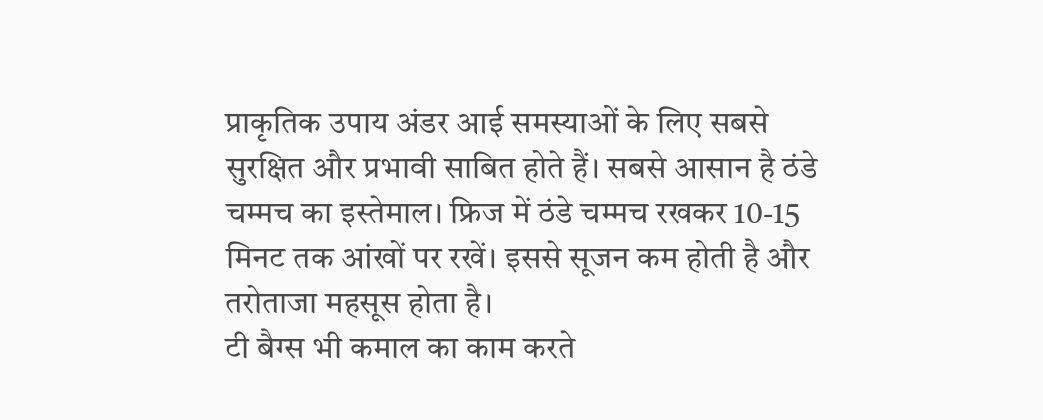प्राकृतिक उपाय अंडर आई समस्याओं के लिए सबसे सुरक्षित और प्रभावी साबित होते हैं। सबसे आसान है ठंडे चम्मच का इस्तेमाल। फ्रिज में ठंडे चम्मच रखकर 10-15 मिनट तक आंखों पर रखें। इससे सूजन कम होती है और तरोताजा महसूस होता है।
टी बैग्स भी कमाल का काम करते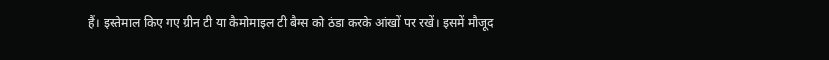हैं। इस्तेमाल किए गए ग्रीन टी या कैमोमाइल टी बैग्स को ठंडा करके आंखों पर रखें। इसमें मौजूद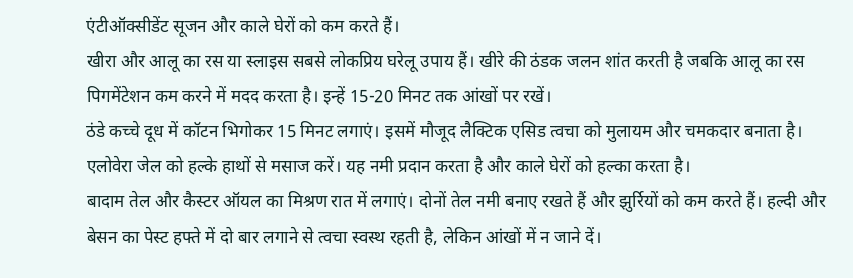एंटीऑक्सीडेंट सूजन और काले घेरों को कम करते हैं।
खीरा और आलू का रस या स्लाइस सबसे लोकप्रिय घरेलू उपाय हैं। खीरे की ठंडक जलन शांत करती है जबकि आलू का रस पिगमेंटेशन कम करने में मदद करता है। इन्हें 15-20 मिनट तक आंखों पर रखें।
ठंडे कच्चे दूध में कॉटन भिगोकर 15 मिनट लगाएं। इसमें मौजूद लैक्टिक एसिड त्वचा को मुलायम और चमकदार बनाता है। एलोवेरा जेल को हल्के हाथों से मसाज करें। यह नमी प्रदान करता है और काले घेरों को हल्का करता है।
बादाम तेल और कैस्टर ऑयल का मिश्रण रात में लगाएं। दोनों तेल नमी बनाए रखते हैं और झुर्रियों को कम करते हैं। हल्दी और बेसन का पेस्ट हफ्ते में दो बार लगाने से त्वचा स्वस्थ रहती है, लेकिन आंखों में न जाने दें।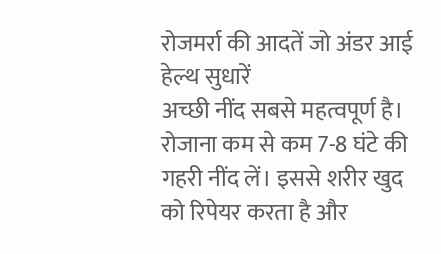रोजमर्रा की आदतें जो अंडर आई हेल्थ सुधारें
अच्छी नींद सबसे महत्वपूर्ण है। रोजाना कम से कम 7-8 घंटे की गहरी नींद लें। इससे शरीर खुद को रिपेयर करता है और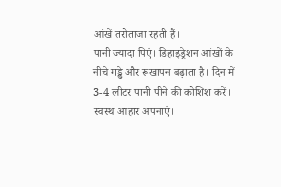आंखें तरोताजा रहती हैं।
पानी ज्यादा पिएं। डिहाइड्रेशन आंखों के नीचे गड्ढे और रूखापन बढ़ाता है। दिन में 3-4 लीटर पानी पीने की कोशिश करें।
स्वस्थ आहार अपनाएं।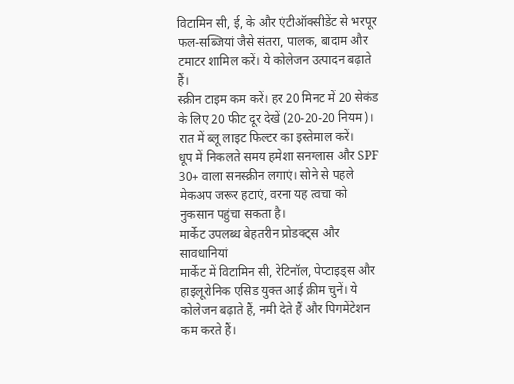विटामिन सी, ई, के और एंटीऑक्सीडेंट से भरपूर फल-सब्जियां जैसे संतरा, पालक, बादाम और टमाटर शामिल करें। ये कोलेजन उत्पादन बढ़ाते हैं।
स्क्रीन टाइम कम करें। हर 20 मिनट में 20 सेकंड के लिए 20 फीट दूर देखें (20-20-20 नियम)। रात में ब्लू लाइट फिल्टर का इस्तेमाल करें।
धूप में निकलते समय हमेशा सनग्लास और SPF 30+ वाला सनस्क्रीन लगाएं। सोने से पहले मेकअप जरूर हटाएं, वरना यह त्वचा को नुकसान पहुंचा सकता है।
मार्केट उपलब्ध बेहतरीन प्रोडक्ट्स और सावधानियां
मार्केट में विटामिन सी, रेटिनॉल, पेप्टाइड्स और हाइलूरोनिक एसिड युक्त आई क्रीम चुनें। ये कोलेजन बढ़ाते हैं, नमी देते हैं और पिगमेंटेशन कम करते हैं।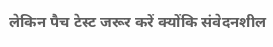लेकिन पैच टेस्ट जरूर करें क्योंकि संवेदनशील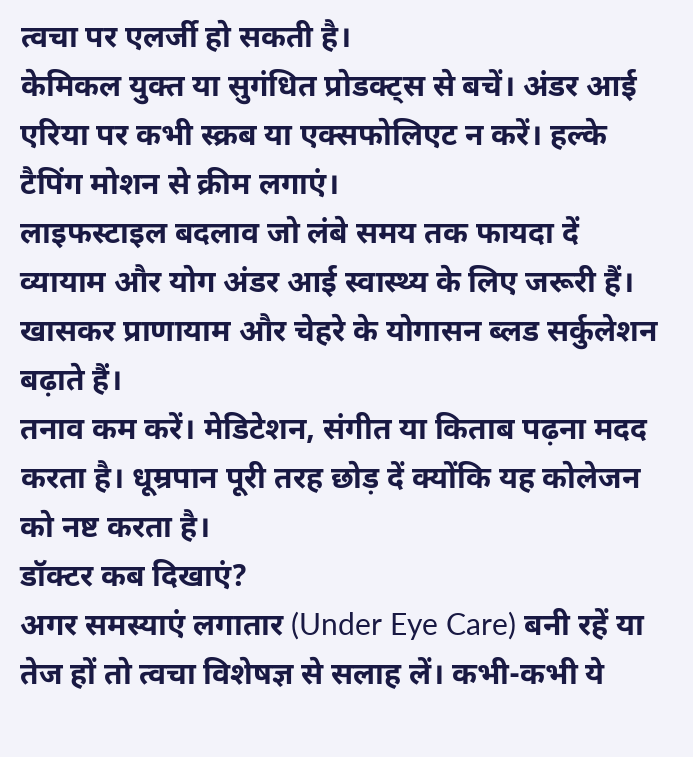त्वचा पर एलर्जी हो सकती है।
केमिकल युक्त या सुगंधित प्रोडक्ट्स से बचें। अंडर आई एरिया पर कभी स्क्रब या एक्सफोलिएट न करें। हल्के टैपिंग मोशन से क्रीम लगाएं।
लाइफस्टाइल बदलाव जो लंबे समय तक फायदा दें
व्यायाम और योग अंडर आई स्वास्थ्य के लिए जरूरी हैं। खासकर प्राणायाम और चेहरे के योगासन ब्लड सर्कुलेशन बढ़ाते हैं।
तनाव कम करें। मेडिटेशन, संगीत या किताब पढ़ना मदद करता है। धूम्रपान पूरी तरह छोड़ दें क्योंकि यह कोलेजन को नष्ट करता है।
डॉक्टर कब दिखाएं?
अगर समस्याएं लगातार (Under Eye Care) बनी रहें या तेज हों तो त्वचा विशेषज्ञ से सलाह लें। कभी-कभी ये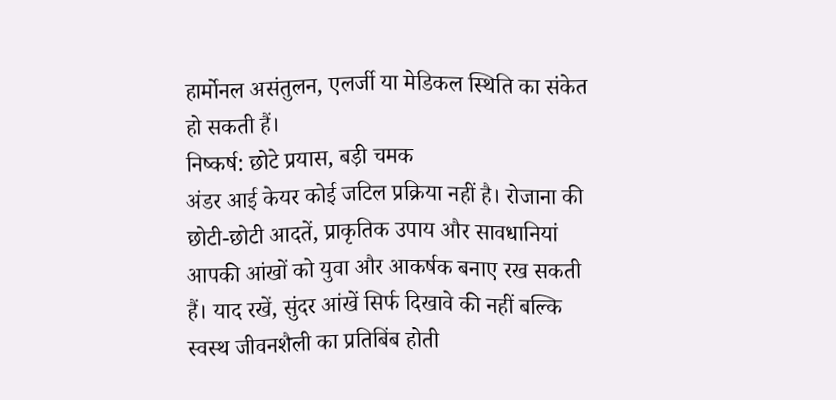हार्मोनल असंतुलन, एलर्जी या मेडिकल स्थिति का संकेत हो सकती हैं।
निष्कर्ष: छोटे प्रयास, बड़ी चमक
अंडर आई केयर कोई जटिल प्रक्रिया नहीं है। रोजाना की छोटी-छोटी आदतें, प्राकृतिक उपाय और सावधानियां आपकी आंखों को युवा और आकर्षक बनाए रख सकती हैं। याद रखें, सुंदर आंखें सिर्फ दिखावे की नहीं बल्कि स्वस्थ जीवनशैली का प्रतिबिंब होती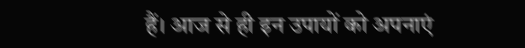हैं। आज से ही इन उपायों को अपनाएं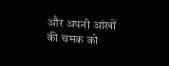और अपनी आंखों की चमक को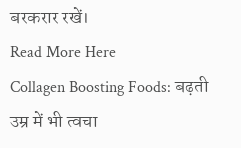बरकरार रखें।
Read More Here
Collagen Boosting Foods: बढ़ती उम्र में भी त्वचा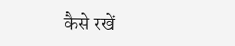कैसे रखें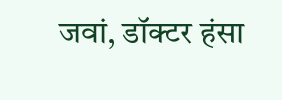जवां, डॉक्टर हंसा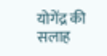योगेंद्र की सलाह